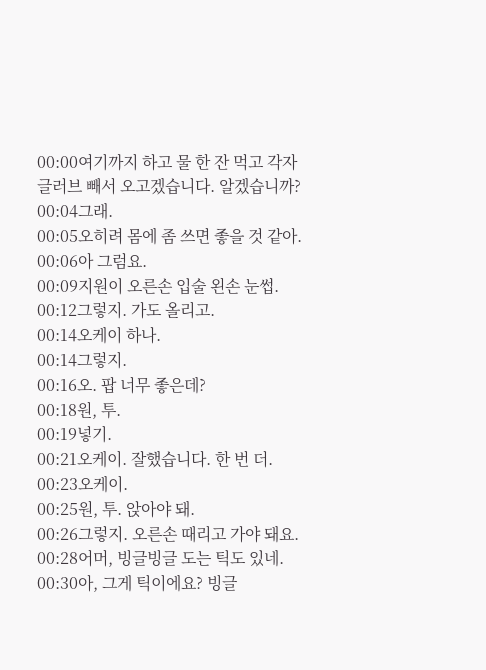00:00여기까지 하고 물 한 잔 먹고 각자 글러브 빼서 오고겠습니다. 알겠습니까?
00:04그래.
00:05오히려 몸에 좀 쓰면 좋을 것 같아.
00:06아 그럼요.
00:09지원이 오른손 입술 왼손 눈썹.
00:12그렇지. 가도 올리고.
00:14오케이 하나.
00:14그렇지.
00:16오. 팝 너무 좋은데?
00:18원, 투.
00:19넣기.
00:21오케이. 잘했습니다. 한 번 더.
00:23오케이.
00:25원, 투. 앉아야 돼.
00:26그렇지. 오른손 때리고 가야 돼요.
00:28어머, 빙글빙글 도는 틱도 있네.
00:30아, 그게 틱이에요? 빙글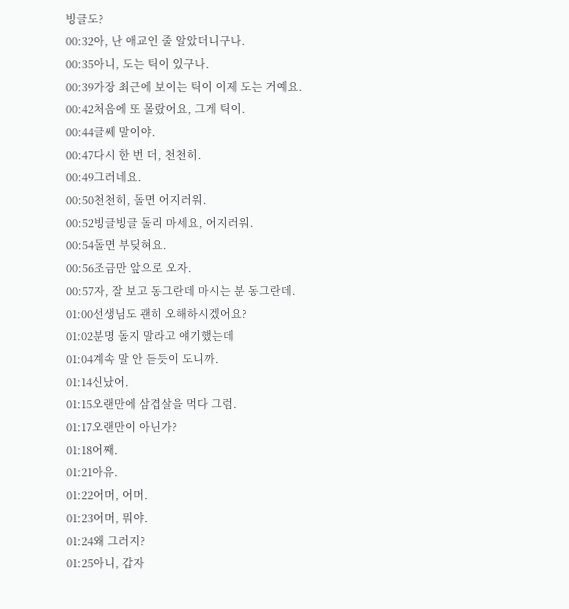빙글도?
00:32아, 난 애교인 줄 알았더니구나.
00:35아니, 도는 틱이 있구나.
00:39가장 최근에 보이는 틱이 이제 도는 거예요.
00:42처음에 또 몰랐어요, 그게 틱이.
00:44글쎄 말이야.
00:47다시 한 번 더, 천천히.
00:49그러네요.
00:50천천히, 돌면 어지러워.
00:52빙글빙글 돌리 마세요, 어지러워.
00:54돌면 부딪혀요.
00:56조금만 앞으로 오자.
00:57자, 잘 보고 동그란데 마시는 분 동그란데.
01:00선생님도 괜히 오해하시겠어요?
01:02분명 돌지 말라고 얘기했는데
01:04계속 말 안 듣듯이 도니까.
01:14신났어.
01:15오랜만에 삼겹살을 먹다 그럼.
01:17오랜만이 아닌가?
01:18어째.
01:21아유.
01:22어머, 어머.
01:23어머, 뭐야.
01:24왜 그러지?
01:25아니, 갑자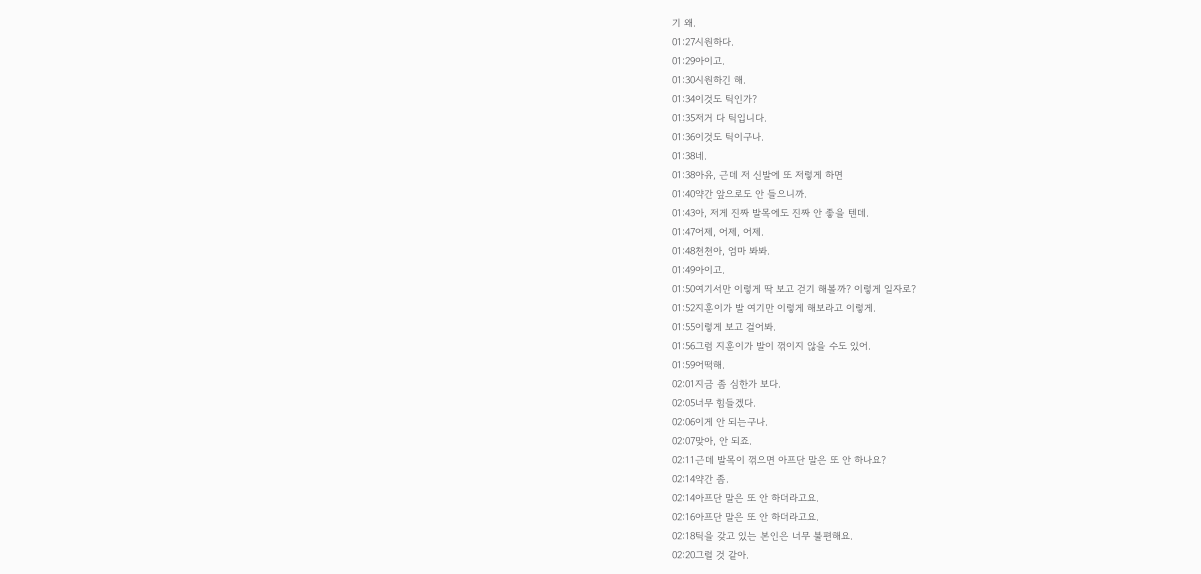기 왜.
01:27시원하다.
01:29아이고.
01:30시원하긴 해.
01:34이것도 틱인가?
01:35저거 다 틱입니다.
01:36이것도 틱이구나.
01:38네.
01:38아유, 근데 저 신발에 또 저렇게 하면
01:40약간 앞으로도 안 들으니까.
01:43아, 저게 진짜 발목에도 진짜 안 좋을 텐데.
01:47어제, 어제, 어제.
01:48천천아, 엄마 봐봐.
01:49아이고.
01:50여기서만 이렇게 딱 보고 걷기 해볼까? 이렇게 일자로?
01:52지훈이가 발 여기만 이렇게 해보라고 이렇게.
01:55이렇게 보고 걸어봐.
01:56그럼 지훈이가 발이 꺾이지 않을 수도 있어.
01:59어떡해.
02:01지금 좀 심한가 보다.
02:05너무 힘들겠다.
02:06이게 안 되는구나.
02:07맞아, 안 되죠.
02:11근데 발목이 꺾으면 아프단 말은 또 안 하나요?
02:14약간 좀.
02:14아프단 말은 또 안 하더라고요.
02:16아프단 말은 또 안 하더라고요.
02:18틱을 갖고 있는 본인은 너무 불편해요.
02:20그럴 것 같아.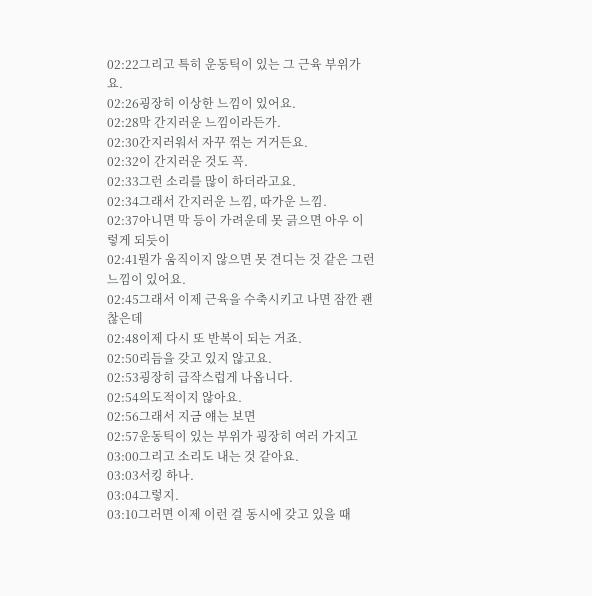02:22그리고 특히 운동틱이 있는 그 근육 부위가요.
02:26굉장히 이상한 느낌이 있어요.
02:28막 간지러운 느낌이라든가.
02:30간지러워서 자꾸 꺾는 거거든요.
02:32이 간지러운 것도 꼭.
02:33그런 소리를 많이 하더라고요.
02:34그래서 간지러운 느낌, 따가운 느낌.
02:37아니면 막 등이 가려운데 못 긁으면 아우 이렇게 되듯이
02:41뭔가 움직이지 않으면 못 견디는 것 같은 그런 느낌이 있어요.
02:45그래서 이제 근육을 수축시키고 나면 잠깐 괜찮은데
02:48이제 다시 또 반복이 되는 거죠.
02:50리듬을 갖고 있지 않고요.
02:53굉장히 급작스럽게 나옵니다.
02:54의도적이지 않아요.
02:56그래서 지금 얘는 보면
02:57운동틱이 있는 부위가 굉장히 여러 가지고
03:00그리고 소리도 내는 것 같아요.
03:03서킹 하나.
03:04그렇지.
03:10그러면 이제 이런 걸 동시에 갖고 있을 때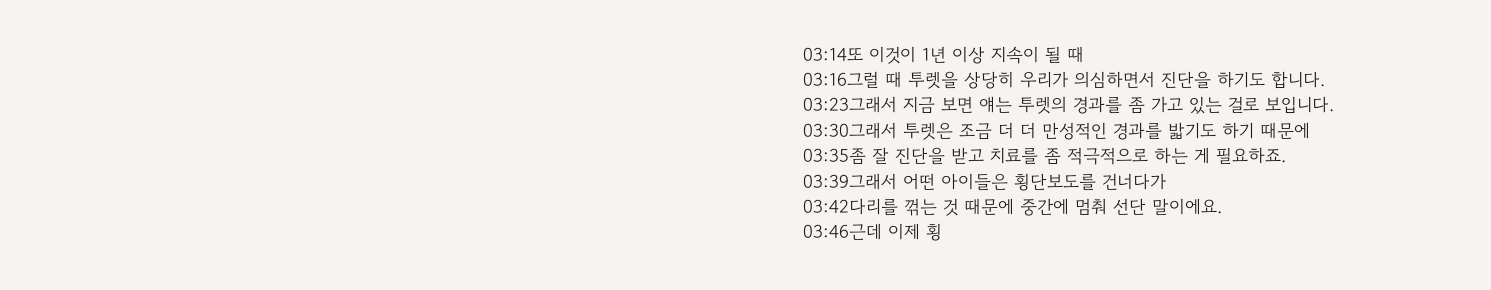03:14또 이것이 1년 이상 지속이 될 때
03:16그럴 때 투렛을 상당히 우리가 의심하면서 진단을 하기도 합니다.
03:23그래서 지금 보면 얘는 투렛의 경과를 좀 가고 있는 걸로 보입니다.
03:30그래서 투렛은 조금 더 더 만성적인 경과를 밟기도 하기 때문에
03:35좀 잘 진단을 받고 치료를 좀 적극적으로 하는 게 필요하죠.
03:39그래서 어떤 아이들은 횡단보도를 건너다가
03:42다리를 꺾는 것 때문에 중간에 멈춰 선단 말이에요.
03:46근데 이제 횡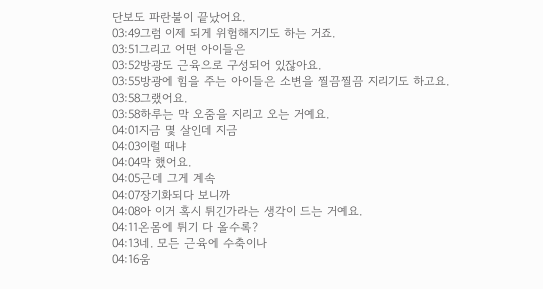단보도 파란불이 끝났어요.
03:49그럼 이제 되게 위험해지기도 하는 거죠.
03:51그리고 어떤 아이들은
03:52방광도 근육으로 구성되어 있잖아요.
03:55방광에 힘을 주는 아이들은 소변을 찔끔찔끔 지리기도 하고요.
03:58그랬어요.
03:58하루는 막 오줌을 지리고 오는 거예요.
04:01지금 몇 살인데 지금
04:03이럴 때냐
04:04막 했어요.
04:05근데 그게 계속
04:07장기화되다 보니까
04:08아 이거 혹시 튀긴가라는 생각이 드는 거예요.
04:11온몸에 튀기 다 올수록?
04:13네. 모든 근육에 수축이나
04:16움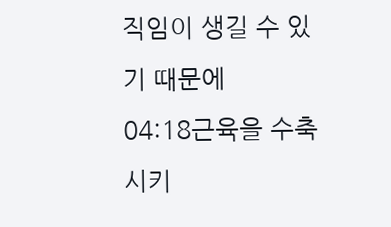직임이 생길 수 있기 때문에
04:18근육을 수축시키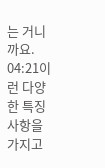는 거니까요.
04:21이런 다양한 특징사항을 가지고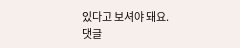있다고 보셔야 돼요.
댓글